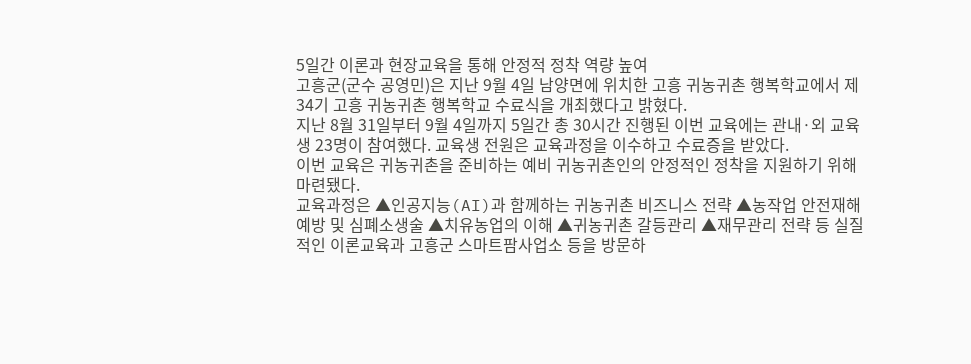5일간 이론과 현장교육을 통해 안정적 정착 역량 높여
고흥군(군수 공영민)은 지난 9월 4일 남양면에 위치한 고흥 귀농귀촌 행복학교에서 제34기 고흥 귀농귀촌 행복학교 수료식을 개최했다고 밝혔다.
지난 8월 31일부터 9월 4일까지 5일간 총 30시간 진행된 이번 교육에는 관내·외 교육생 23명이 참여했다. 교육생 전원은 교육과정을 이수하고 수료증을 받았다.
이번 교육은 귀농귀촌을 준비하는 예비 귀농귀촌인의 안정적인 정착을 지원하기 위해 마련됐다.
교육과정은 ▲인공지능(AI)과 함께하는 귀농귀촌 비즈니스 전략 ▲농작업 안전재해 예방 및 심폐소생술 ▲치유농업의 이해 ▲귀농귀촌 갈등관리 ▲재무관리 전략 등 실질적인 이론교육과 고흥군 스마트팜사업소 등을 방문하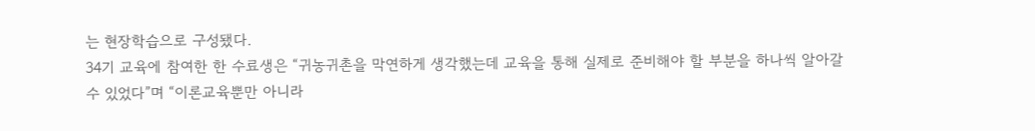는 현장학습으로 구성됐다.
34기 교육에 참여한 한 수료생은 “귀농귀촌을 막연하게 생각했는데 교육을 통해 실제로 준비해야 할 부분을 하나씩 알아갈 수 있었다”며 “이론교육뿐만 아니라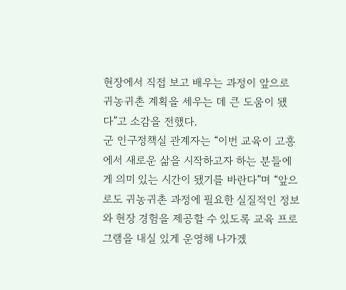현장에서 직접 보고 배우는 과정이 앞으로 귀농귀촌 계획을 세우는 데 큰 도움이 됐다”고 소감을 전했다.
군 인구정책실 관계자는 “이번 교육이 고흥에서 새로운 삶을 시작하고자 하는 분들에게 의미 있는 시간이 됐기를 바란다”며 “앞으로도 귀농귀촌 과정에 필요한 실질적인 정보와 현장 경험을 제공할 수 있도록 교육 프로그램을 내실 있게 운영해 나가겠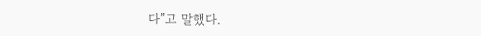다”고 말했다.